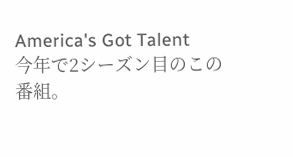America's Got Talent
今年で2シーズン目のこの番組。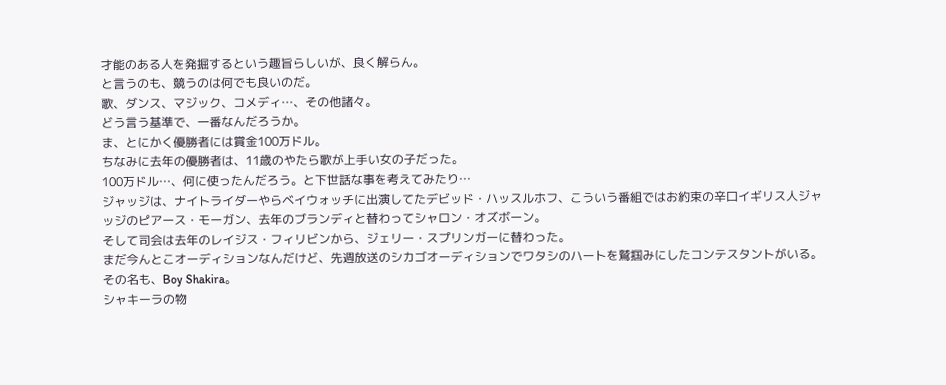才能のある人を発掘するという趣旨らしいが、良く解らん。
と言うのも、競うのは何でも良いのだ。
歌、ダンス、マジック、コメディ…、その他諸々。
どう言う基準で、一番なんだろうか。
ま、とにかく優勝者には賞金100万ドル。
ちなみに去年の優勝者は、11歳のやたら歌が上手い女の子だった。
100万ドル…、何に使ったんだろう。と下世話な事を考えてみたり…
ジャッジは、ナイトライダーやらベイウォッチに出演してたデビッド・ハッスルホフ、こういう番組ではお約束の辛口イギリス人ジャッジのピアース・モーガン、去年のブランディと替わってシャロン・オズボーン。
そして司会は去年のレイジス・フィリビンから、ジェリー・スプリンガーに替わった。
まだ今んとこオーディションなんだけど、先週放送のシカゴオーディションでワタシのハートを鷲掴みにしたコンテスタントがいる。
その名も、Boy Shakira。
シャキーラの物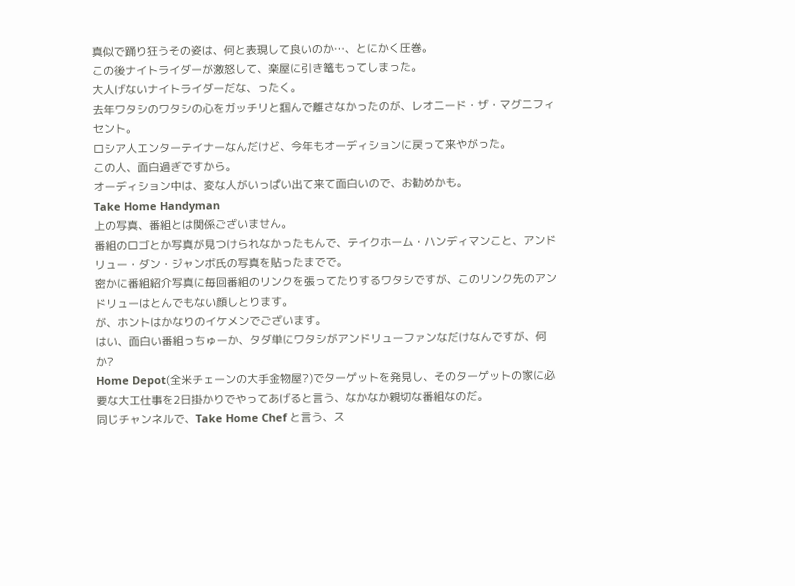真似で踊り狂うその姿は、何と表現して良いのか…、とにかく圧巻。
この後ナイトライダーが激怒して、楽屋に引き篭もってしまった。
大人げないナイトライダーだな、ったく。
去年ワタシのワタシの心をガッチリと掴んで離さなかったのが、レオニード・ザ・マグニフィセント。
ロシア人エンターテイナーなんだけど、今年もオーディションに戻って来やがった。
この人、面白過ぎですから。
オーディション中は、変な人がいっぱい出て来て面白いので、お勧めかも。
Take Home Handyman
上の写真、番組とは関係ございません。
番組のロゴとか写真が見つけられなかったもんで、テイクホーム・ハンディマンこと、アンドリュー・ダン・ジャンボ氏の写真を貼ったまでで。
密かに番組紹介写真に毎回番組のリンクを張ってたりするワタシですが、このリンク先のアンドリューはとんでもない顔しとります。
が、ホントはかなりのイケメンでございます。
はい、面白い番組っちゅーか、タダ単にワタシがアンドリューファンなだけなんですが、何か?
Home Depot(全米チェーンの大手金物屋?)でターゲットを発見し、そのターゲットの家に必要な大工仕事を2日掛かりでやってあげると言う、なかなか親切な番組なのだ。
同じチャンネルで、Take Home Chef と言う、ス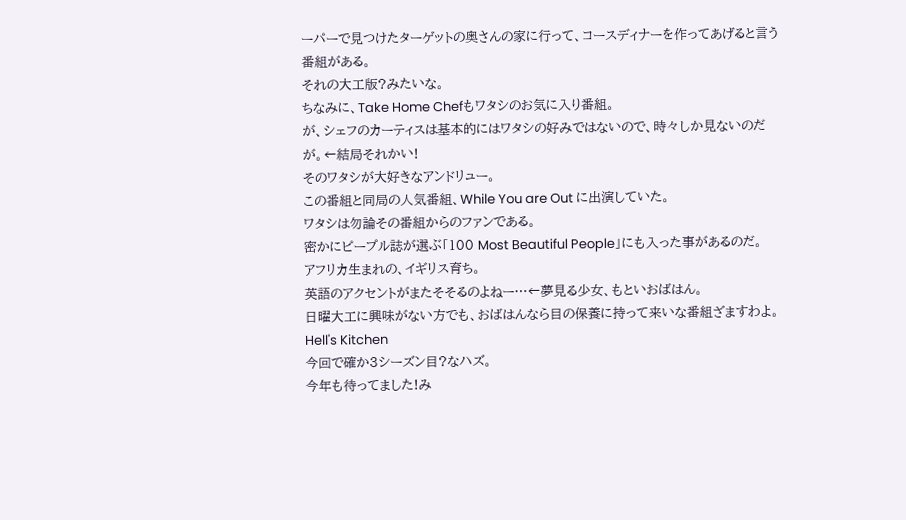ーパーで見つけたターゲットの奥さんの家に行って、コースディナーを作ってあげると言う番組がある。
それの大工版?みたいな。
ちなみに、Take Home Chefもワタシのお気に入り番組。
が、シェフのカーティスは基本的にはワタシの好みではないので、時々しか見ないのだが。←結局それかい!
そのワタシが大好きなアンドリュー。
この番組と同局の人気番組、While You are Out に出演していた。
ワタシは勿論その番組からのファンである。
密かにピープル誌が選ぶ「100 Most Beautiful People」にも入った事があるのだ。
アフリカ生まれの、イギリス育ち。
英語のアクセントがまたそそるのよねー…←夢見る少女、もといおばはん。
日曜大工に興味がない方でも、おばはんなら目の保養に持って来いな番組ざますわよ。
Hell's Kitchen
今回で確か3シーズン目?なハズ。
今年も待ってました!み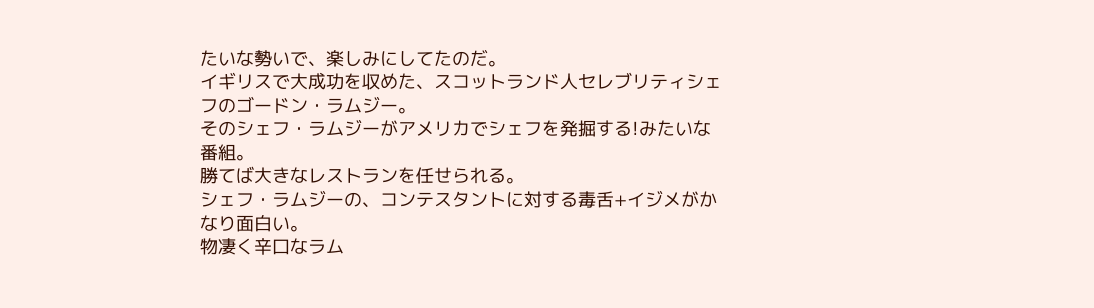たいな勢いで、楽しみにしてたのだ。
イギリスで大成功を収めた、スコットランド人セレブリティシェフのゴードン・ラムジー。
そのシェフ・ラムジーがアメリカでシェフを発掘する!みたいな番組。
勝てば大きなレストランを任せられる。
シェフ・ラムジーの、コンテスタントに対する毒舌+イジメがかなり面白い。
物凄く辛口なラム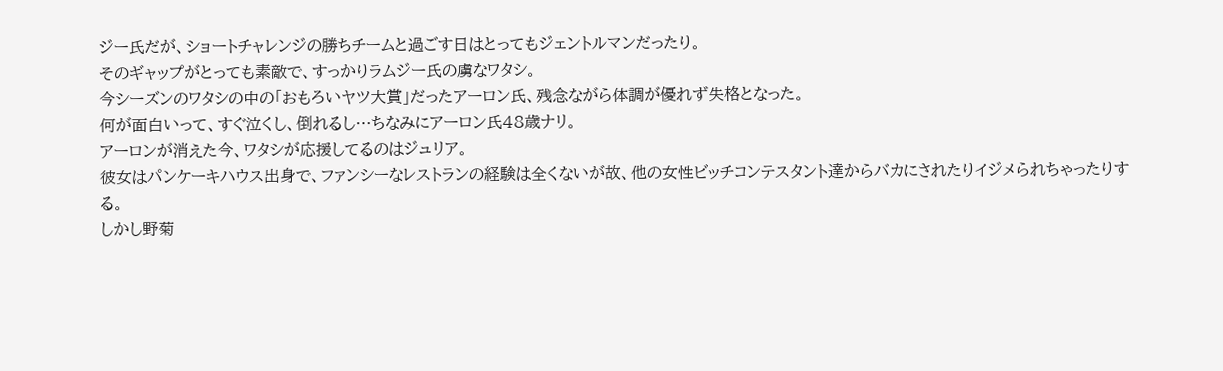ジー氏だが、ショートチャレンジの勝ちチームと過ごす日はとってもジェントルマンだったり。
そのギャップがとっても素敵で、すっかりラムジー氏の虜なワタシ。
今シーズンのワタシの中の「おもろいヤツ大賞」だったアーロン氏、残念ながら体調が優れず失格となった。
何が面白いって、すぐ泣くし、倒れるし…ちなみにアーロン氏48歳ナリ。
アーロンが消えた今、ワタシが応援してるのはジュリア。
彼女はパンケーキハウス出身で、ファンシーなレストランの経験は全くないが故、他の女性ビッチコンテスタント達からバカにされたりイジメられちゃったりする。
しかし野菊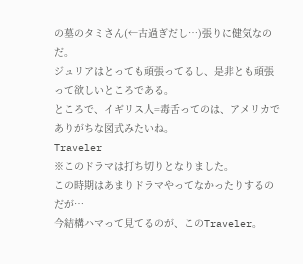の墓のタミさん(←古過ぎだし…)張りに健気なのだ。
ジュリアはとっても頑張ってるし、是非とも頑張って欲しいところである。
ところで、イギリス人=毒舌ってのは、アメリカでありがちな図式みたいね。
Traveler
※このドラマは打ち切りとなりました。
この時期はあまりドラマやってなかったりするのだが…
今結構ハマって見てるのが、このTraveler。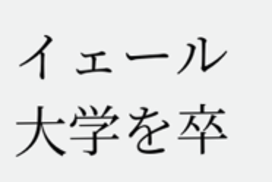イェール大学を卒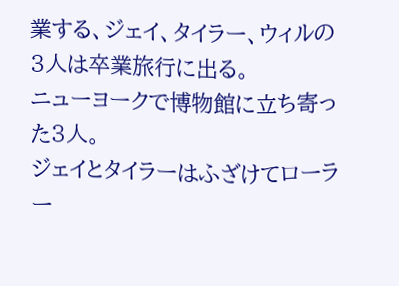業する、ジェイ、タイラー、ウィルの3人は卒業旅行に出る。
ニューヨークで博物館に立ち寄った3人。
ジェイとタイラーはふざけてローラー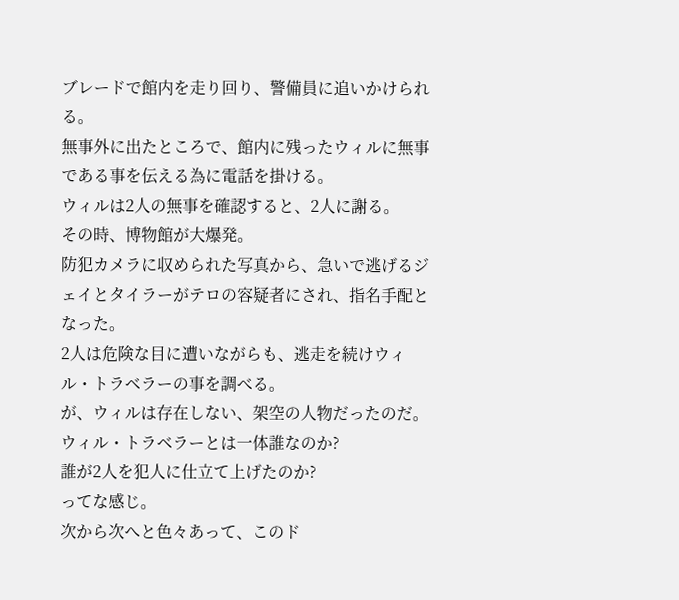ブレードで館内を走り回り、警備員に追いかけられる。
無事外に出たところで、館内に残ったウィルに無事である事を伝える為に電話を掛ける。
ウィルは2人の無事を確認すると、2人に謝る。
その時、博物館が大爆発。
防犯カメラに収められた写真から、急いで逃げるジェイとタイラーがテロの容疑者にされ、指名手配となった。
2人は危険な目に遭いながらも、逃走を続けウィル・トラベラーの事を調べる。
が、ウィルは存在しない、架空の人物だったのだ。
ウィル・トラベラーとは一体誰なのか?
誰が2人を犯人に仕立て上げたのか?
ってな感じ。
次から次へと色々あって、このド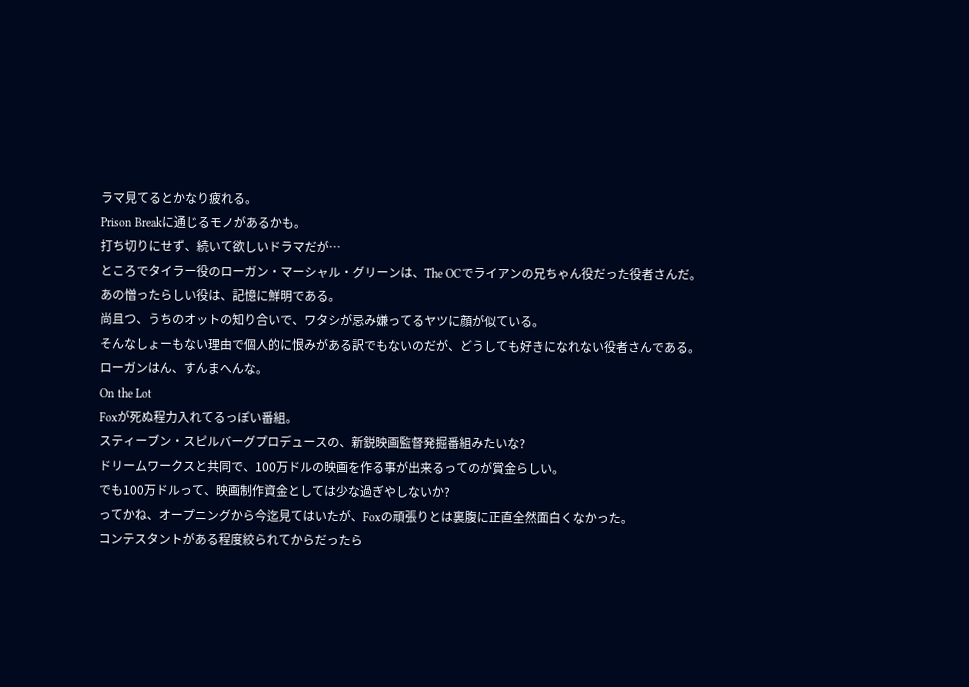ラマ見てるとかなり疲れる。
Prison Breakに通じるモノがあるかも。
打ち切りにせず、続いて欲しいドラマだが…
ところでタイラー役のローガン・マーシャル・グリーンは、The OCでライアンの兄ちゃん役だった役者さんだ。
あの憎ったらしい役は、記憶に鮮明である。
尚且つ、うちのオットの知り合いで、ワタシが忌み嫌ってるヤツに顔が似ている。
そんなしょーもない理由で個人的に恨みがある訳でもないのだが、どうしても好きになれない役者さんである。
ローガンはん、すんまへんな。
On the Lot
Foxが死ぬ程力入れてるっぽい番組。
スティーブン・スピルバーグプロデュースの、新鋭映画監督発掘番組みたいな?
ドリームワークスと共同で、100万ドルの映画を作る事が出来るってのが賞金らしい。
でも100万ドルって、映画制作資金としては少な過ぎやしないか?
ってかね、オープニングから今迄見てはいたが、Foxの頑張りとは裏腹に正直全然面白くなかった。
コンテスタントがある程度絞られてからだったら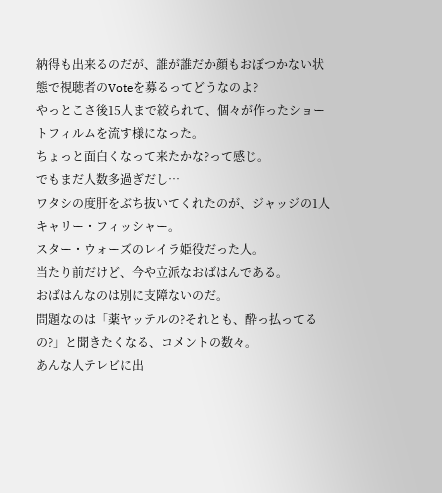納得も出来るのだが、誰が誰だか顔もおぼつかない状態で視聴者のVoteを募るってどうなのよ?
やっとこさ後15人まで絞られて、個々が作ったショートフィルムを流す様になった。
ちょっと面白くなって来たかな?って感じ。
でもまだ人数多過ぎだし…
ワタシの度肝をぶち抜いてくれたのが、ジャッジの1人キャリー・フィッシャー。
スター・ウォーズのレイラ姫役だった人。
当たり前だけど、今や立派なおばはんである。
おばはんなのは別に支障ないのだ。
問題なのは「薬ヤッテルの?それとも、酔っ払ってるの?」と聞きたくなる、コメントの数々。
あんな人テレビに出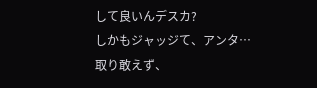して良いんデスカ?
しかもジャッジて、アンタ…
取り敢えず、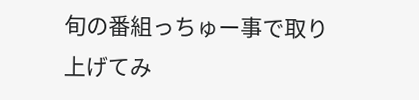旬の番組っちゅー事で取り上げてみ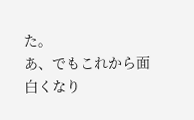た。
あ、でもこれから面白くなり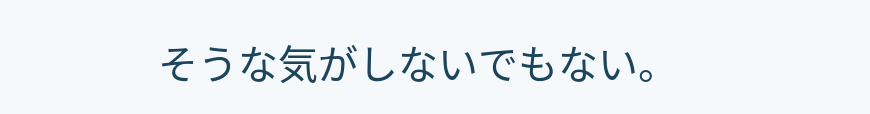そうな気がしないでもない。